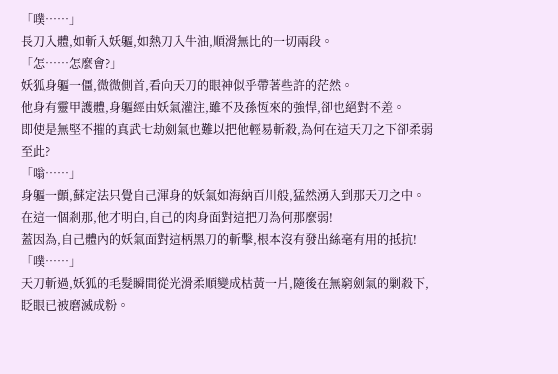「噗……」
長刀入體,如斬入妖軀,如熱刀入牛油,順滑無比的一切兩段。
「怎……怎麼會?」
妖狐身軀一僵,微微側首,看向天刀的眼神似乎帶著些許的茫然。
他身有靈甲護體,身軀經由妖氣灌注,雖不及孫恆來的強悍,卻也絕對不差。
即使是無堅不摧的真武七劫劍氣也難以把他輕易斬殺,為何在這天刀之下卻柔弱至此?
「嗡……」
身軀一顫,蘇定法只覺自己渾身的妖氣如海納百川般,猛然湧入到那天刀之中。
在這一個剎那,他才明白,自己的肉身面對這把刀為何那麼弱!
蓋因為,自己體內的妖氣面對這柄黑刀的斬擊,根本沒有發出絲毫有用的抵抗!
「噗……」
天刀斬過,妖狐的毛髮瞬間從光滑柔順變成枯黃一片,隨後在無窮劍氣的剿殺下,眨眼已被磨滅成粉。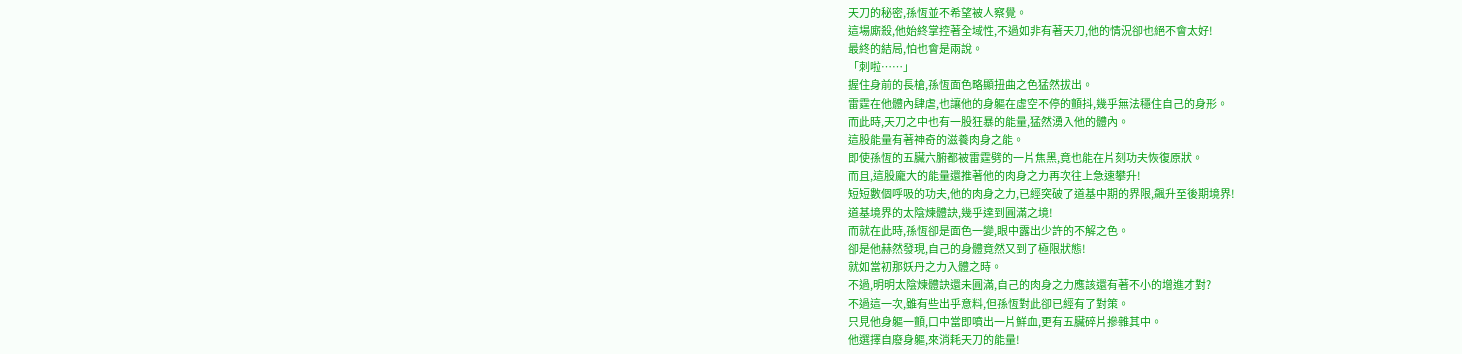天刀的秘密,孫恆並不希望被人察覺。
這場廝殺,他始終掌控著全域性,不過如非有著天刀,他的情況卻也絕不會太好!
最終的結局,怕也會是兩說。
「刺啦……」
握住身前的長槍,孫恆面色略顯扭曲之色猛然拔出。
雷霆在他體內肆虐,也讓他的身軀在虛空不停的顫抖,幾乎無法穩住自己的身形。
而此時,天刀之中也有一股狂暴的能量,猛然湧入他的體內。
這股能量有著神奇的滋養肉身之能。
即使孫恆的五臟六腑都被雷霆劈的一片焦黑,竟也能在片刻功夫恢復原狀。
而且,這股龐大的能量還推著他的肉身之力再次往上急速攀升!
短短數個呼吸的功夫,他的肉身之力,已經突破了道基中期的界限,飆升至後期境界!
道基境界的太陰煉體訣,幾乎達到圓滿之境!
而就在此時,孫恆卻是面色一變,眼中露出少許的不解之色。
卻是他赫然發現,自己的身體竟然又到了極限狀態!
就如當初那妖丹之力入體之時。
不過,明明太陰煉體訣還未圓滿,自己的肉身之力應該還有著不小的增進才對?
不過這一次,雖有些出乎意料,但孫恆對此卻已經有了對策。
只見他身軀一顫,口中當即噴出一片鮮血,更有五臟碎片摻雜其中。
他選擇自廢身軀,來消耗天刀的能量!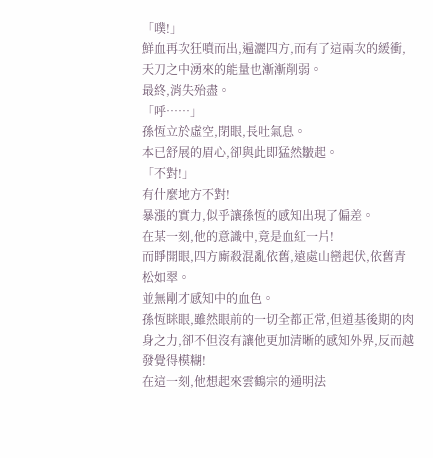「噗!」
鮮血再次狂噴而出,遍灑四方,而有了這兩次的緩衝,天刀之中湧來的能量也漸漸削弱。
最終,消失殆盡。
「呼……」
孫恆立於虛空,閉眼,長吐氣息。
本已舒展的眉心,卻與此即猛然皺起。
「不對!」
有什麼地方不對!
暴漲的實力,似乎讓孫恆的感知出現了偏差。
在某一刻,他的意識中,竟是血紅一片!
而睜開眼,四方廝殺混亂依舊,遠處山巒起伏,依舊青松如翠。
並無剛才感知中的血色。
孫恆眯眼,雖然眼前的一切全都正常,但道基後期的肉身之力,卻不但沒有讓他更加清晰的感知外界,反而越發覺得模糊!
在這一刻,他想起來雲鶴宗的通明法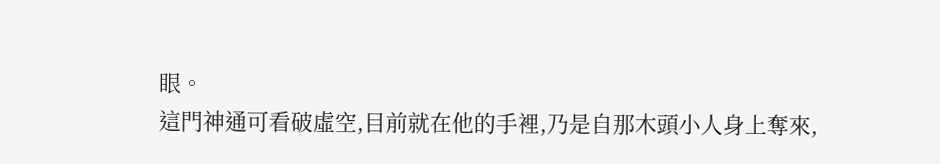眼。
這門神通可看破虛空,目前就在他的手裡,乃是自那木頭小人身上奪來,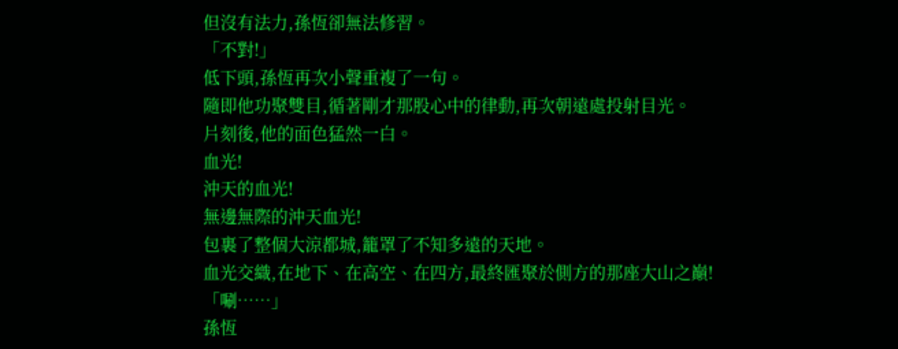但沒有法力,孫恆卻無法修習。
「不對!」
低下頭,孫恆再次小聲重複了一句。
隨即他功聚雙目,循著剛才那股心中的律動,再次朝遠處投射目光。
片刻後,他的面色猛然一白。
血光!
沖天的血光!
無邊無際的沖天血光!
包裹了整個大涼都城,籠罩了不知多遠的天地。
血光交織,在地下、在高空、在四方,最終匯聚於側方的那座大山之巔!
「唰……」
孫恆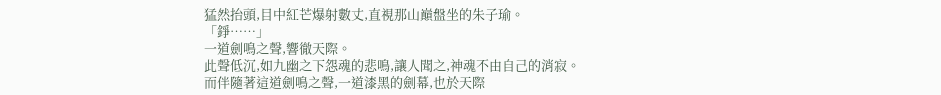猛然抬頭,目中紅芒爆射數丈,直視那山巔盤坐的朱子瑜。
「錚……」
一道劍鳴之聲,響徹天際。
此聲低沉,如九幽之下怨魂的悲鳴,讓人聞之,神魂不由自己的消寂。
而伴隨著這道劍鳴之聲,一道漆黑的劍幕,也於天際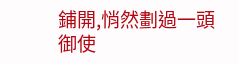鋪開,悄然劃過一頭御使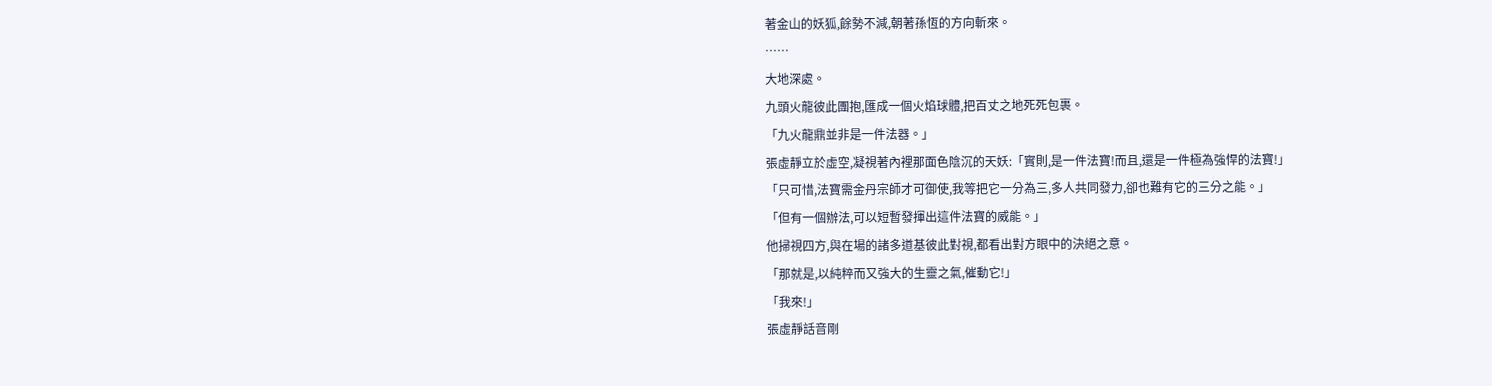著金山的妖狐,餘勢不減,朝著孫恆的方向斬來。
……
大地深處。
九頭火龍彼此團抱,匯成一個火焰球體,把百丈之地死死包裹。
「九火龍鼎並非是一件法器。」
張虛靜立於虛空,凝視著內裡那面色陰沉的天妖:「實則,是一件法寶!而且,還是一件極為強悍的法寶!」
「只可惜,法寶需金丹宗師才可御使,我等把它一分為三,多人共同發力,卻也難有它的三分之能。」
「但有一個辦法,可以短暫發揮出這件法寶的威能。」
他掃視四方,與在場的諸多道基彼此對視,都看出對方眼中的決絕之意。
「那就是,以純粹而又強大的生靈之氣,催動它!」
「我來!」
張虛靜話音剛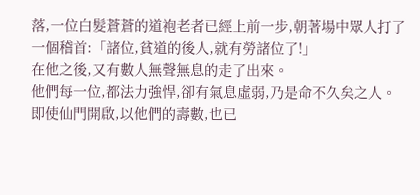落,一位白髮蒼蒼的道袍老者已經上前一步,朝著場中眾人打了一個稽首:「諸位,貧道的後人,就有勞諸位了!」
在他之後,又有數人無聲無息的走了出來。
他們每一位,都法力強悍,卻有氣息虛弱,乃是命不久矣之人。
即使仙門開啟,以他們的壽數,也已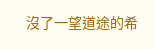沒了一望道途的希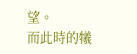望。
而此時的犧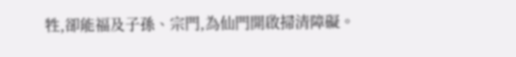牲,卻能福及子孫、宗門,為仙門開啟掃清障礙。